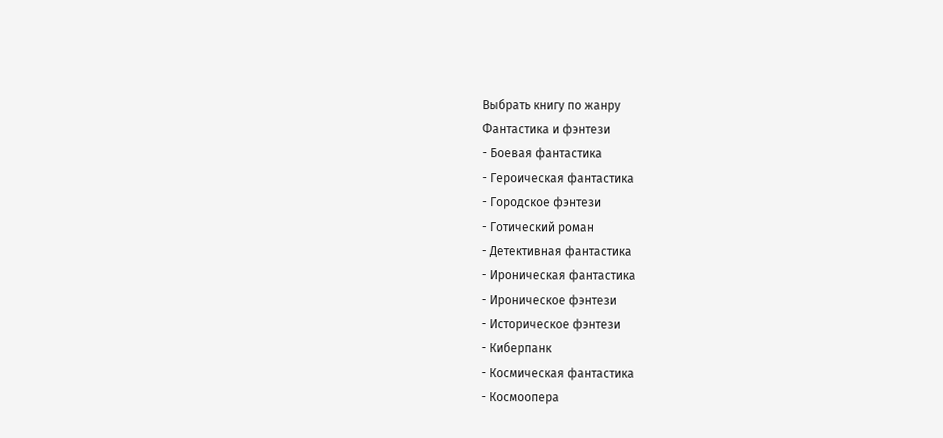Выбрать книгу по жанру
Фантастика и фэнтези
- Боевая фантастика
- Героическая фантастика
- Городское фэнтези
- Готический роман
- Детективная фантастика
- Ироническая фантастика
- Ироническое фэнтези
- Историческое фэнтези
- Киберпанк
- Космическая фантастика
- Космоопера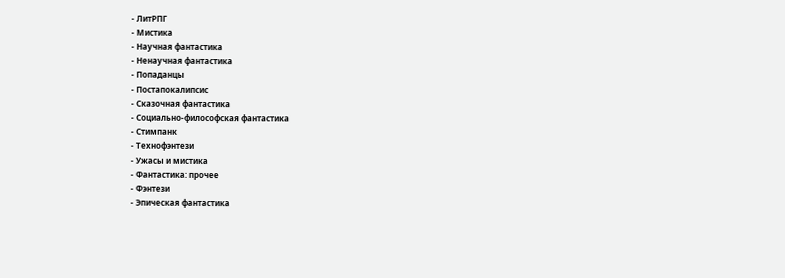- ЛитРПГ
- Мистика
- Научная фантастика
- Ненаучная фантастика
- Попаданцы
- Постапокалипсис
- Сказочная фантастика
- Социально-философская фантастика
- Стимпанк
- Технофэнтези
- Ужасы и мистика
- Фантастика: прочее
- Фэнтези
- Эпическая фантастика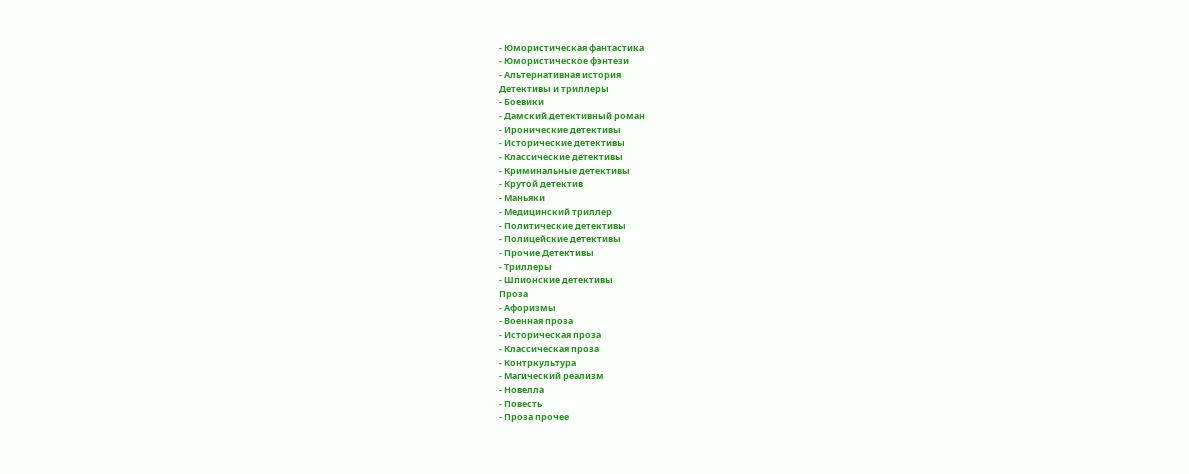- Юмористическая фантастика
- Юмористическое фэнтези
- Альтернативная история
Детективы и триллеры
- Боевики
- Дамский детективный роман
- Иронические детективы
- Исторические детективы
- Классические детективы
- Криминальные детективы
- Крутой детектив
- Маньяки
- Медицинский триллер
- Политические детективы
- Полицейские детективы
- Прочие Детективы
- Триллеры
- Шпионские детективы
Проза
- Афоризмы
- Военная проза
- Историческая проза
- Классическая проза
- Контркультура
- Магический реализм
- Новелла
- Повесть
- Проза прочее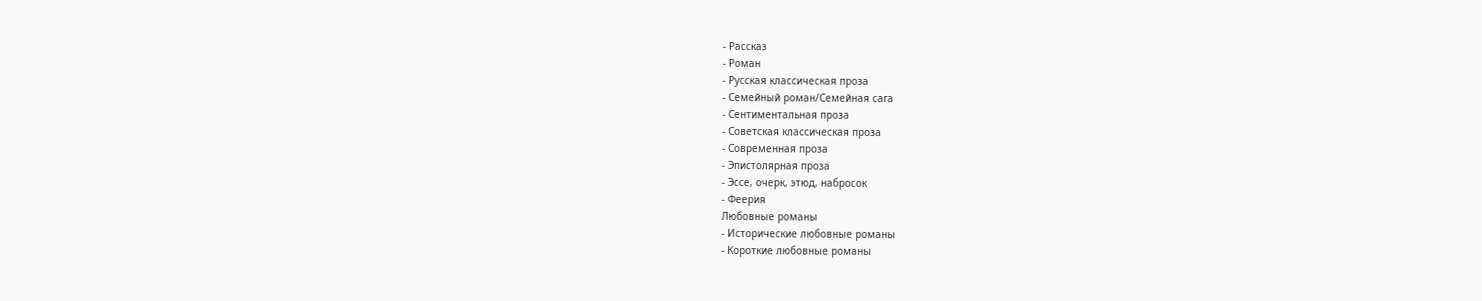- Рассказ
- Роман
- Русская классическая проза
- Семейный роман/Семейная сага
- Сентиментальная проза
- Советская классическая проза
- Современная проза
- Эпистолярная проза
- Эссе, очерк, этюд, набросок
- Феерия
Любовные романы
- Исторические любовные романы
- Короткие любовные романы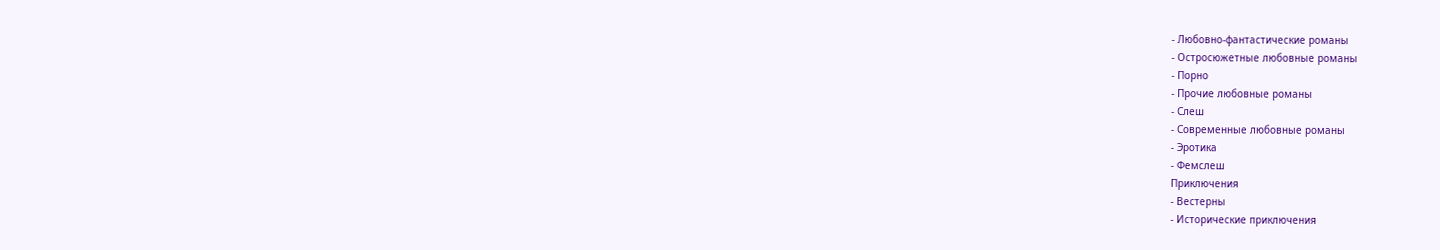- Любовно-фантастические романы
- Остросюжетные любовные романы
- Порно
- Прочие любовные романы
- Слеш
- Современные любовные романы
- Эротика
- Фемслеш
Приключения
- Вестерны
- Исторические приключения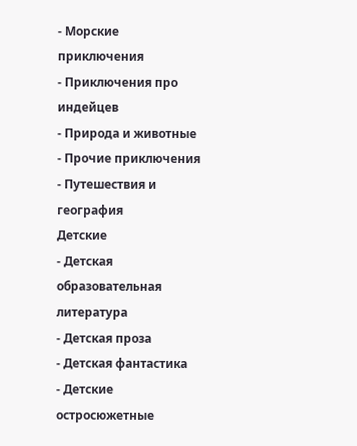- Морские приключения
- Приключения про индейцев
- Природа и животные
- Прочие приключения
- Путешествия и география
Детские
- Детская образовательная литература
- Детская проза
- Детская фантастика
- Детские остросюжетные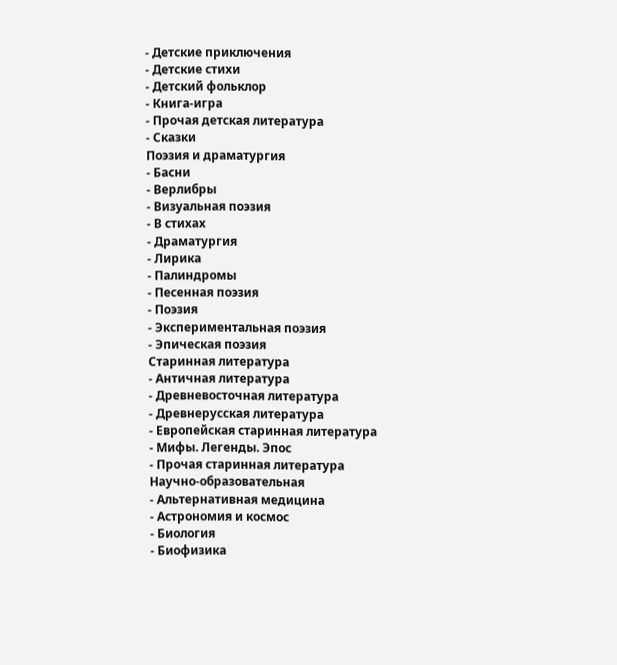- Детские приключения
- Детские стихи
- Детский фольклор
- Книга-игра
- Прочая детская литература
- Сказки
Поэзия и драматургия
- Басни
- Верлибры
- Визуальная поэзия
- В стихах
- Драматургия
- Лирика
- Палиндромы
- Песенная поэзия
- Поэзия
- Экспериментальная поэзия
- Эпическая поэзия
Старинная литература
- Античная литература
- Древневосточная литература
- Древнерусская литература
- Европейская старинная литература
- Мифы. Легенды. Эпос
- Прочая старинная литература
Научно-образовательная
- Альтернативная медицина
- Астрономия и космос
- Биология
- Биофизика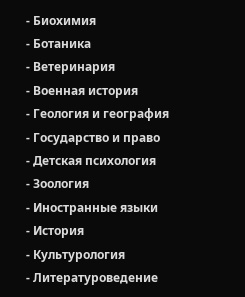- Биохимия
- Ботаника
- Ветеринария
- Военная история
- Геология и география
- Государство и право
- Детская психология
- Зоология
- Иностранные языки
- История
- Культурология
- Литературоведение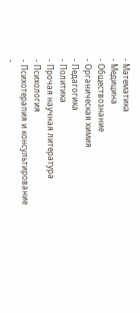- Математика
- Медицина
- Обществознание
- Органическая химия
- Педагогика
- Политика
- Прочая научная литература
- Психология
- Психотерапия и консультирование
-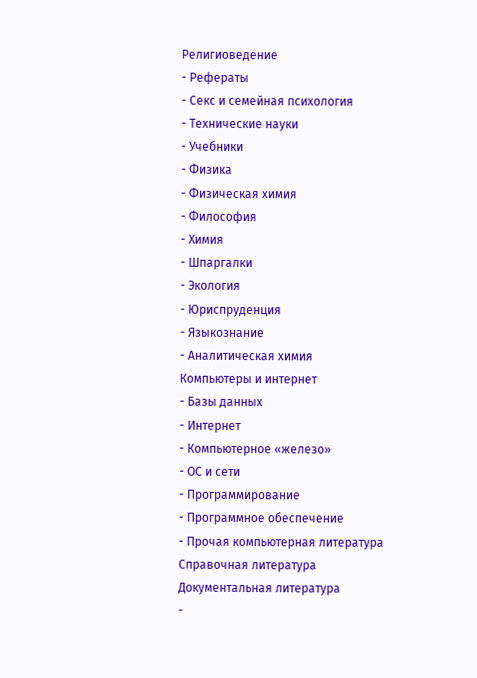Религиоведение
- Рефераты
- Секс и семейная психология
- Технические науки
- Учебники
- Физика
- Физическая химия
- Философия
- Химия
- Шпаргалки
- Экология
- Юриспруденция
- Языкознание
- Аналитическая химия
Компьютеры и интернет
- Базы данных
- Интернет
- Компьютерное «железо»
- ОС и сети
- Программирование
- Программное обеспечение
- Прочая компьютерная литература
Справочная литература
Документальная литература
-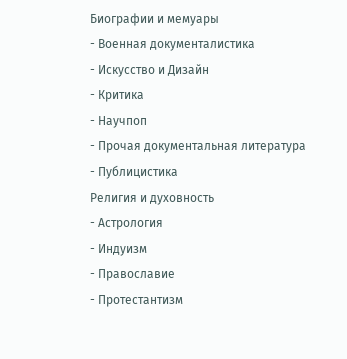Биографии и мемуары
- Военная документалистика
- Искусство и Дизайн
- Критика
- Научпоп
- Прочая документальная литература
- Публицистика
Религия и духовность
- Астрология
- Индуизм
- Православие
- Протестантизм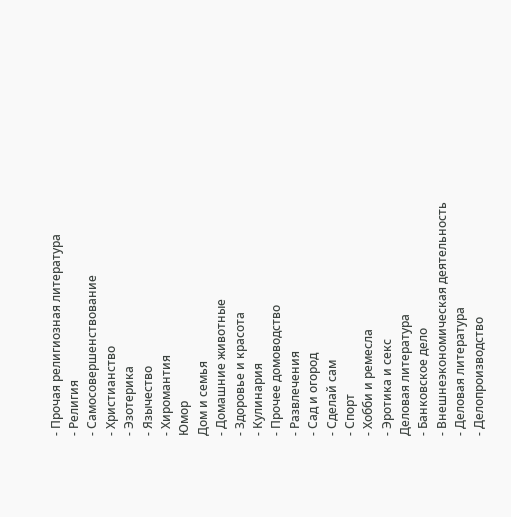- Прочая религиозная литература
- Религия
- Самосовершенствование
- Христианство
- Эзотерика
- Язычество
- Хиромантия
Юмор
Дом и семья
- Домашние животные
- Здоровье и красота
- Кулинария
- Прочее домоводство
- Развлечения
- Сад и огород
- Сделай сам
- Спорт
- Хобби и ремесла
- Эротика и секс
Деловая литература
- Банковское дело
- Внешнеэкономическая деятельность
- Деловая литература
- Делопроизводство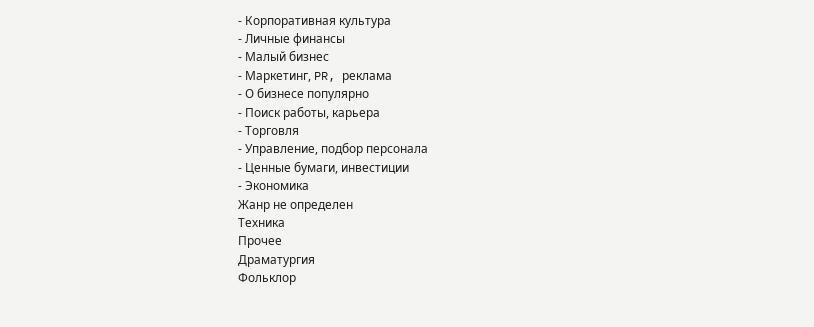- Корпоративная культура
- Личные финансы
- Малый бизнес
- Маркетинг, PR, реклама
- О бизнесе популярно
- Поиск работы, карьера
- Торговля
- Управление, подбор персонала
- Ценные бумаги, инвестиции
- Экономика
Жанр не определен
Техника
Прочее
Драматургия
Фольклор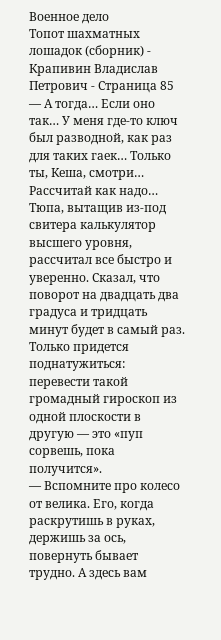Военное дело
Топот шахматных лошадок (сборник) - Крапивин Владислав Петрович - Страница 85
— А тогда… Если оно так… У меня где-то ключ был разводной, как раз для таких гаек… Только ты, Кеша, смотри… Рассчитай как надо…
Тюпа, вытащив из-под свитера калькулятор высшего уровня, рассчитал все быстро и уверенно. Сказал, что поворот на двадцать два градуса и тридцать минут будет в самый раз. Только придется поднатужиться: перевести такой громадный гироскоп из одной плоскости в другую — это «пуп сорвешь, пока получится».
— Вспомните про колесо от велика. Его, когда раскрутишь в руках, держишь за ось, повернуть бывает трудно. А здесь вам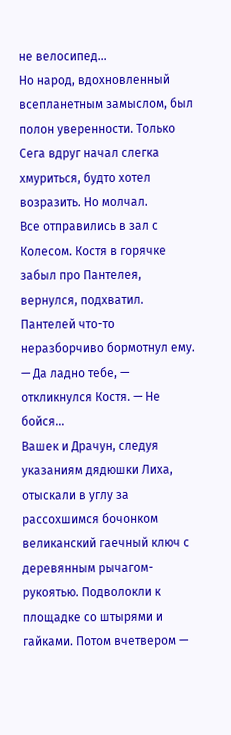не велосипед…
Но народ, вдохновленный всепланетным замыслом, был полон уверенности. Только Сега вдруг начал слегка хмуриться, будто хотел возразить. Но молчал.
Все отправились в зал с Колесом. Костя в горячке забыл про Пантелея, вернулся, подхватил. Пантелей что-то неразборчиво бормотнул ему.
— Да ладно тебе, — откликнулся Костя. — Не бойся…
Вашек и Драчун, следуя указаниям дядюшки Лиха, отыскали в углу за рассохшимся бочонком великанский гаечный ключ с деревянным рычагом-рукоятью. Подволокли к площадке со штырями и гайками. Потом вчетвером —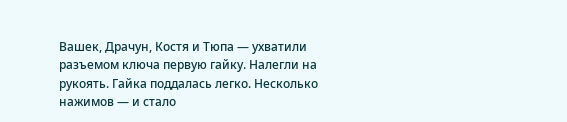Вашек, Драчун, Костя и Тюпа — ухватили разъемом ключа первую гайку. Налегли на рукоять. Гайка поддалась легко. Несколько нажимов — и стало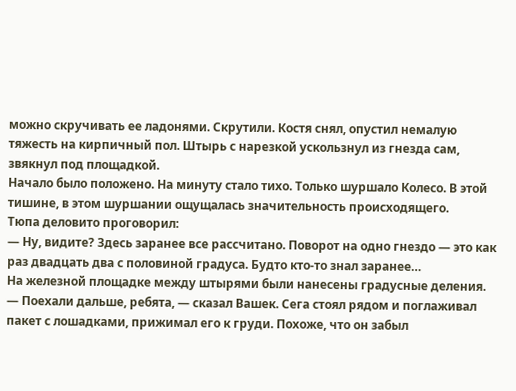можно скручивать ее ладонями. Скрутили. Костя снял, опустил немалую тяжесть на кирпичный пол. Штырь с нарезкой ускользнул из гнезда сам, звякнул под площадкой.
Начало было положено. На минуту стало тихо. Только шуршало Колесо. В этой тишине, в этом шуршании ощущалась значительность происходящего.
Тюпа деловито проговорил:
— Ну, видите? Здесь заранее все рассчитано. Поворот на одно гнездо — это как раз двадцать два с половиной градуса. Будто кто-то знал заранее…
На железной площадке между штырями были нанесены градусные деления.
— Поехали дальше, ребята, — сказал Вашек. Сега стоял рядом и поглаживал пакет с лошадками, прижимал его к груди. Похоже, что он забыл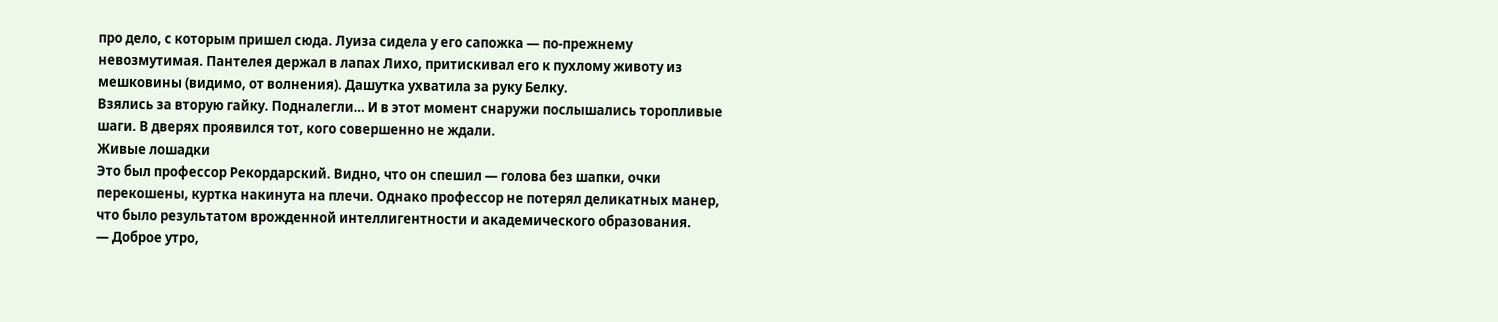про дело, с которым пришел сюда. Луиза сидела у его сапожка — по-прежнему невозмутимая. Пантелея держал в лапах Лихо, притискивал его к пухлому животу из мешковины (видимо, от волнения). Дашутка ухватила за руку Белку.
Взялись за вторую гайку. Подналегли… И в этот момент снаружи послышались торопливые шаги. В дверях проявился тот, кого совершенно не ждали.
Живые лошадки
Это был профессор Рекордарский. Видно, что он спешил — голова без шапки, очки перекошены, куртка накинута на плечи. Однако профессор не потерял деликатных манер, что было результатом врожденной интеллигентности и академического образования.
— Доброе утро,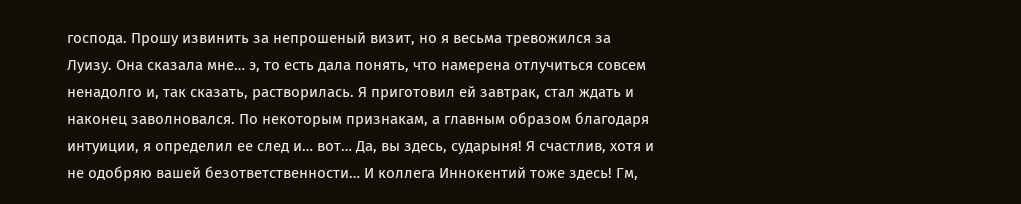господа. Прошу извинить за непрошеный визит, но я весьма тревожился за Луизу. Она сказала мне… э, то есть дала понять, что намерена отлучиться совсем ненадолго и, так сказать, растворилась. Я приготовил ей завтрак, стал ждать и наконец заволновался. По некоторым признакам, а главным образом благодаря интуиции, я определил ее след и… вот… Да, вы здесь, сударыня! Я счастлив, хотя и не одобряю вашей безответственности… И коллега Иннокентий тоже здесь! Гм,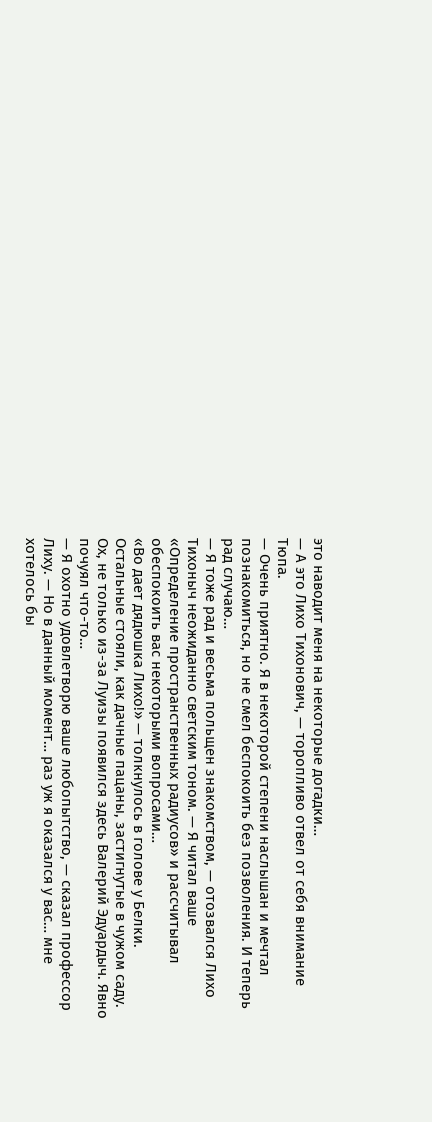это наводит меня на некоторые догадки…
— А это Лихо Тихонович, — торопливо отвел от себя внимание Тюпа.
— Очень приятно. Я в некоторой степени наслышан и мечтал познакомиться, но не смел беспокоить без позволения. И теперь рад случаю…
— Я тоже рад и весьма польщен знакомством, — отозвался Лихо Тихоныч неожиданно светским тоном. — Я читал ваше «Определение пространственных радиусов» и рассчитывал обеспокоить вас некоторыми вопросами…
«Во дает дядюшка Лихо!» — толкнулось в голове у Белки. Остальные стояли, как дачные пацаны, застигнутые в чужом саду. Ох, не только из-за Луизы появился здесь Валерий Эдуардыч. Явно почуял что-то…
— Я охотно удовлетворю ваше любопытство, — сказал профессор Лиху. — Но в данный момент… раз уж я оказался у вас… мне хотелось бы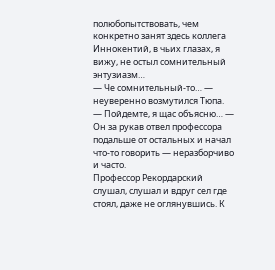полюбопытствовать, чем конкретно занят здесь коллега Иннокентий, в чьих глазах, я вижу, не остыл сомнительный энтузиазм…
— Че сомнительный-то… — неуверенно возмутился Тюпа. — Пойдемте, я щас объясню… — Он за рукав отвел профессора подальше от остальных и начал что-то говорить — неразборчиво и часто.
Профессор Рекордарский слушал, слушал и вдруг сел где стоял, даже не оглянувшись. К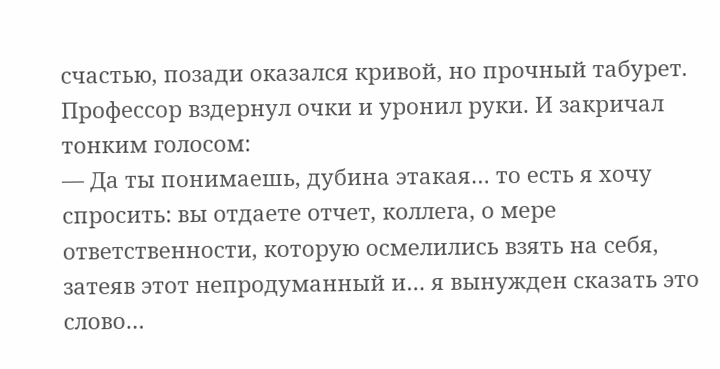счастью, позади оказался кривой, но прочный табурет. Профессор вздернул очки и уронил руки. И закричал тонким голосом:
— Да ты понимаешь, дубина этакая… то есть я хочу спросить: вы отдаете отчет, коллега, о мере ответственности, которую осмелились взять на себя, затеяв этот непродуманный и… я вынужден сказать это слово…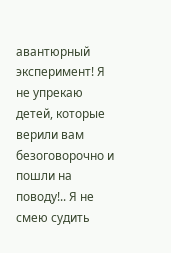авантюрный эксперимент! Я не упрекаю детей, которые верили вам безоговорочно и пошли на поводу!.. Я не смею судить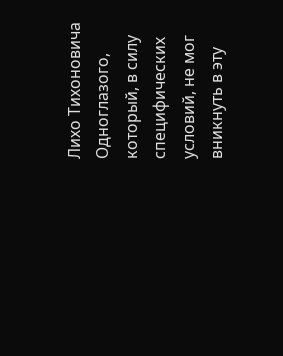Лихо Тихоновича Одноглазого, который, в силу специфических условий, не мог вникнуть в эту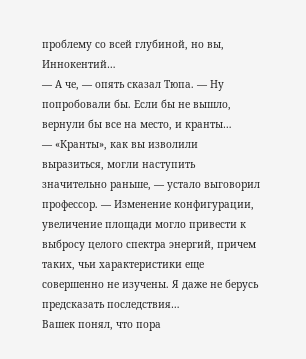проблему со всей глубиной, но вы, Иннокентий…
— А че, — опять сказал Тюпа. — Ну попробовали бы. Если бы не вышло, вернули бы все на место, и кранты…
— «Кранты», как вы изволили выразиться, могли наступить значительно раньше, — устало выговорил профессор. — Изменение конфигурации, увеличение площади могло привести к выбросу целого спектра энергий, причем таких, чьи характеристики еще совершенно не изучены. Я даже не берусь предсказать последствия…
Вашек понял, что пора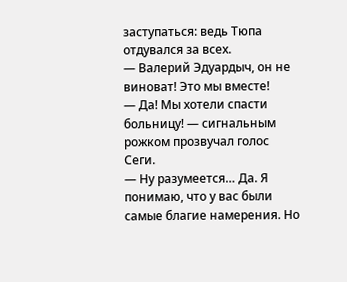заступаться: ведь Тюпа отдувался за всех.
— Валерий Эдуардыч, он не виноват! Это мы вместе!
— Да! Мы хотели спасти больницу! — сигнальным рожком прозвучал голос Сеги.
— Ну разумеется… Да. Я понимаю, что у вас были самые благие намерения. Но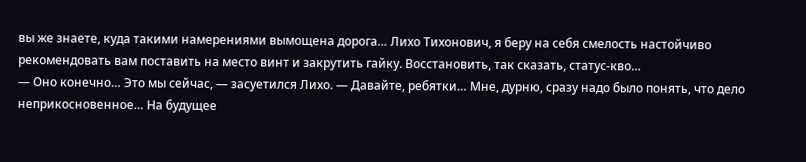вы же знаете, куда такими намерениями вымощена дорога… Лихо Тихонович, я беру на себя смелость настойчиво рекомендовать вам поставить на место винт и закрутить гайку. Восстановить, так сказать, статус-кво…
— Оно конечно… Это мы сейчас, — засуетился Лихо. — Давайте, ребятки… Мне, дурню, сразу надо было понять, что дело неприкосновенное… На будущее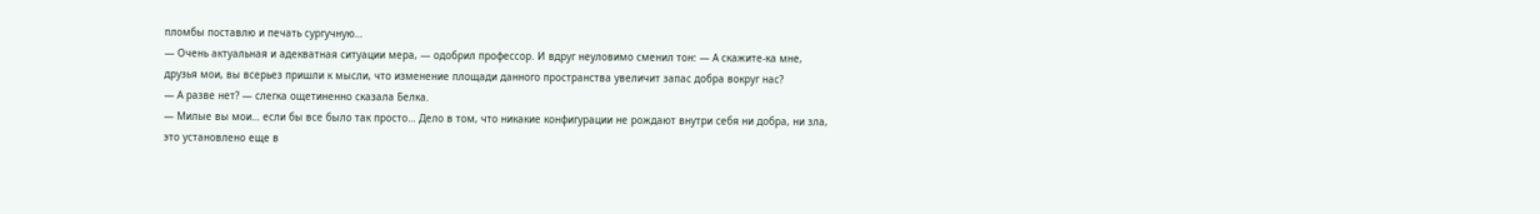пломбы поставлю и печать сургучную…
— Очень актуальная и адекватная ситуации мера, — одобрил профессор. И вдруг неуловимо сменил тон: — А скажите-ка мне, друзья мои, вы всерьез пришли к мысли, что изменение площади данного пространства увеличит запас добра вокруг нас?
— А разве нет? — слегка ощетиненно сказала Белка.
— Милые вы мои… если бы все было так просто… Дело в том, что никакие конфигурации не рождают внутри себя ни добра, ни зла, это установлено еще в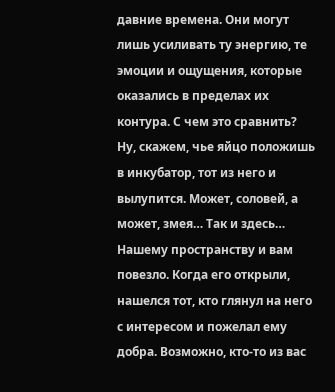давние времена. Они могут лишь усиливать ту энергию, те эмоции и ощущения, которые оказались в пределах их контура. С чем это сравнить? Ну, скажем, чье яйцо положишь в инкубатор, тот из него и вылупится. Может, соловей, а может, змея… Так и здесь… Нашему пространству и вам повезло. Когда его открыли, нашелся тот, кто глянул на него с интересом и пожелал ему добра. Возможно, кто-то из вас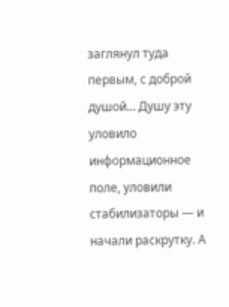заглянул туда первым, с доброй душой… Душу эту уловило информационное поле, уловили стабилизаторы — и начали раскрутку. А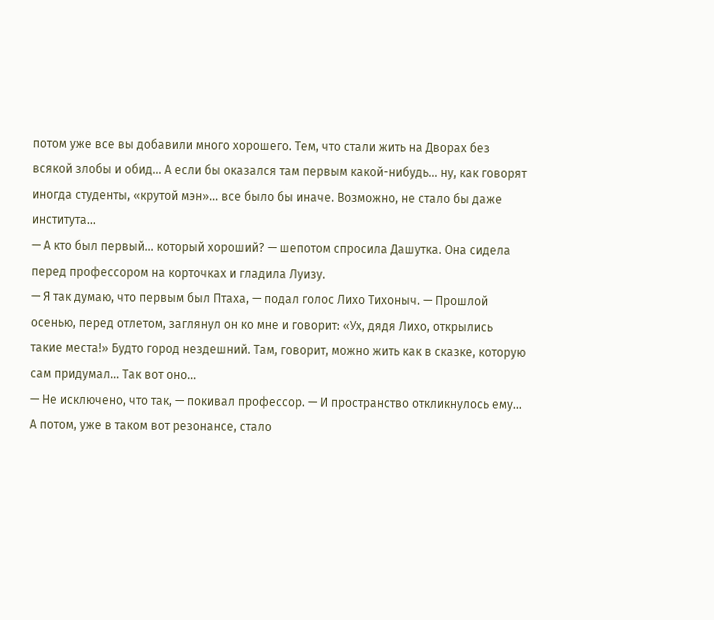потом уже все вы добавили много хорошего. Тем, что стали жить на Дворах без всякой злобы и обид… А если бы оказался там первым какой-нибудь… ну, как говорят иногда студенты, «крутой мэн»… все было бы иначе. Возможно, не стало бы даже института…
— А кто был первый… который хороший? — шепотом спросила Дашутка. Она сидела перед профессором на корточках и гладила Луизу.
— Я так думаю, что первым был Птаха, — подал голос Лихо Тихоныч. — Прошлой осенью, перед отлетом, заглянул он ко мне и говорит: «Ух, дядя Лихо, открылись такие места!» Будто город нездешний. Там, говорит, можно жить как в сказке, которую сам придумал… Так вот оно…
— Не исключено, что так, — покивал профессор. — И пространство откликнулось ему… А потом, уже в таком вот резонансе, стало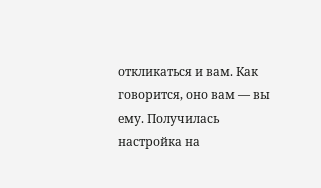откликаться и вам. Как говорится, оно вам — вы ему. Получилась настройка на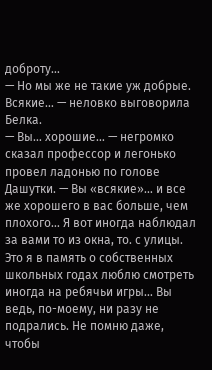доброту…
— Но мы же не такие уж добрые. Всякие… — неловко выговорила Белка.
— Вы… хорошие… — негромко сказал профессор и легонько провел ладонью по голове Дашутки. — Вы «всякие»… и все же хорошего в вас больше, чем плохого… Я вот иногда наблюдал за вами то из окна, то. с улицы. Это я в память о собственных школьных годах люблю смотреть иногда на ребячьи игры… Вы ведь, по-моему, ни разу не подрались. Не помню даже, чтобы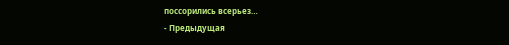поссорились всерьез…
- Предыдущая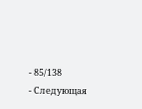- 85/138
- Следующая